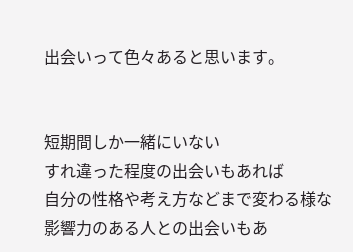出会いって色々あると思います。


短期間しか一緒にいない
すれ違った程度の出会いもあれば
自分の性格や考え方などまで変わる様な
影響力のある人との出会いもあ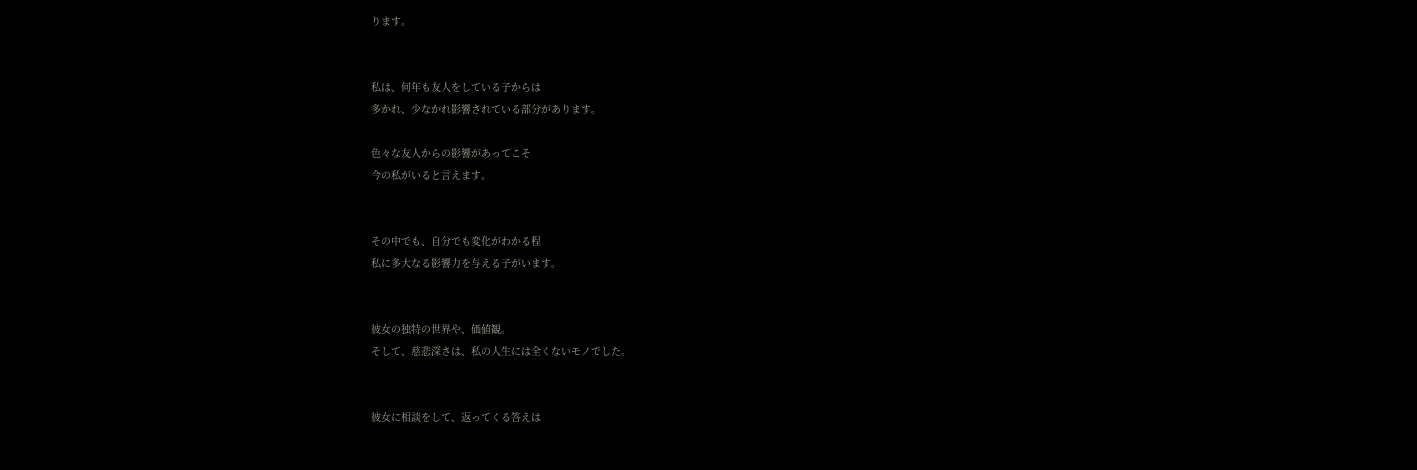ります。


私は、何年も友人をしている子からは
多かれ、少なかれ影響されている部分があります。

色々な友人からの影響があってこそ
今の私がいると言えます。


その中でも、自分でも変化がわかる程
私に多大なる影響力を与える子がいます。


彼女の独特の世界や、価値観。
そして、慈悲深さは、私の人生には全くないモノでした。


彼女に相談をして、返ってくる答えは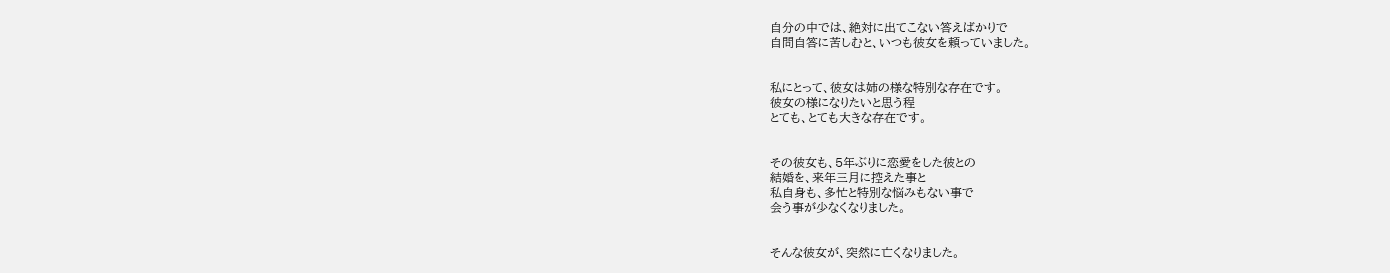自分の中では、絶対に出てこない答えばかりで
自問自答に苦しむと、いつも彼女を頼っていました。


私にとって、彼女は姉の様な特別な存在です。
彼女の様になりたいと思う程
とても、とても大きな存在です。


その彼女も、5年ぶりに恋愛をした彼との
結婚を、来年三月に控えた事と
私自身も、多忙と特別な悩みもない事で
会う事が少なくなりました。


そんな彼女が、突然に亡くなりました。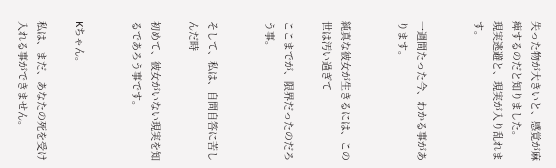失った物が大きいと、感覚が麻痺するのだと知りました。
現実逃避と、現実が入り乱れます。


一週間たった今、わかる事があります。


純真な彼女が生きるには、この世は汚い過ぎて

ここまでが、限界だったのだろう事。


そして、私は、自問自答に苦しんだ時

初めて、彼女がいない現実を知るであろう事です。


Kちゃん。

私は、まだ、あなたの死を受け入れる事ができません。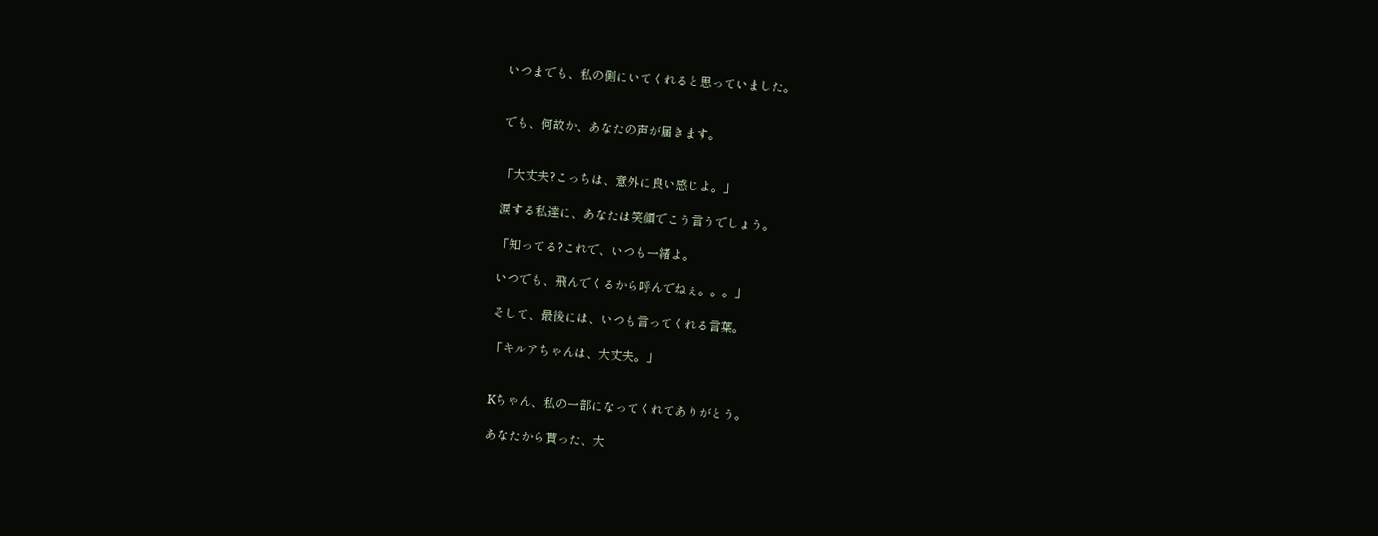いつまでも、私の側にいてくれると思っていました。


でも、何故か、あなたの声が届きます。


「大丈夫?こっちは、意外に良い感じよ。」

涙する私達に、あなたは笑顔でこう言うでしょう。

「知ってる?これで、いつも一緒よ。

いつでも、飛んでくるから呼んでねぇ。。。」

そして、最後には、いつも言ってくれる言葉。

「キルアちゃんは、大丈夫。」


Kちゃん、私の一部になってくれてありがとう。

あなたから貰った、大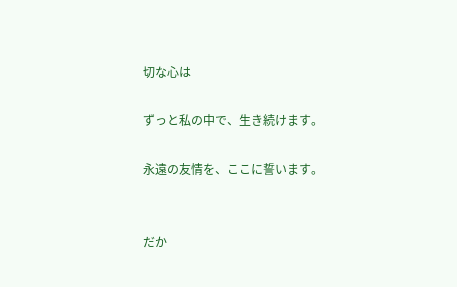切な心は

ずっと私の中で、生き続けます。

永遠の友情を、ここに誓います。


だか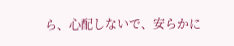ら、心配しないで、安らかに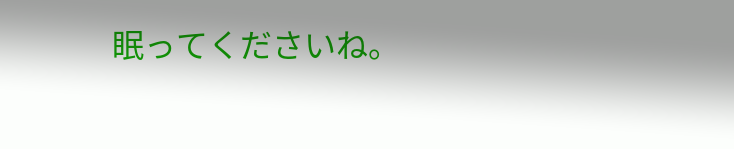眠ってくださいね。